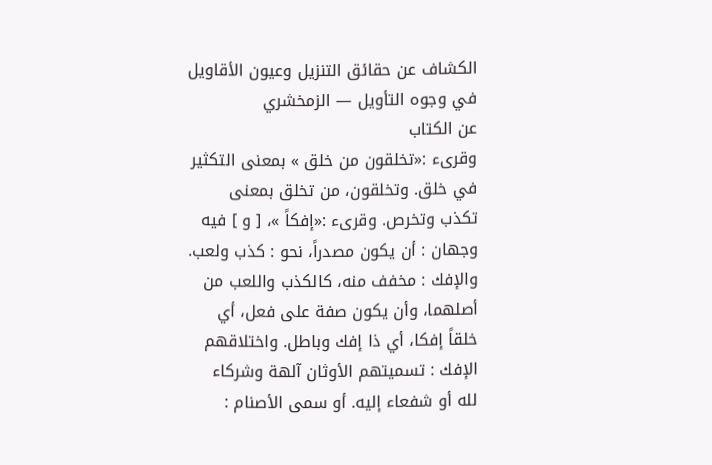الكشاف عن حقائق التنزيل وعيون الأقاويل في وجوه التأويل — الزمخشري
عن الكتاب
وقرىء :«تخلقون من خلق » بمعنى التكثير في خلق. وتخلقون، من تخلق بمعنى تكذب وتخرص. وقرىء :«إفكاً »، [ و ] فيه وجهان : أن يكون مصدراً، نحو : كذب ولعب. والإفك : مخفف منه، كالكذب واللعب من أصلهما، وأن يكون صفة على فعل، أي خلقاً إفكا، أي ذا إفك وباطل. واختلاقهم الإفك : تسميتهم الأوثان آلهة وشركاء لله أو شفعاء إليه. أو سمى الأصنام :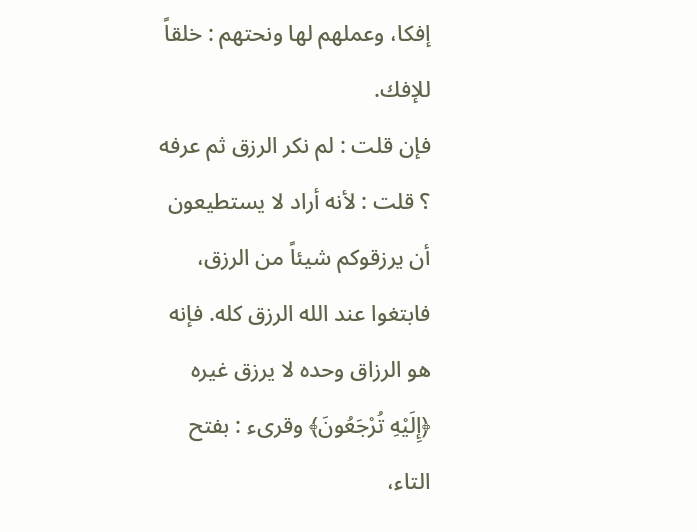إفكا، وعملهم لها ونحتهم : خلقاً للإفك.
فإن قلت : لم نكر الرزق ثم عرفه ؟ قلت : لأنه أراد لا يستطيعون أن يرزقوكم شيئاً من الرزق، فابتغوا عند الله الرزق كله. فإنه هو الرزاق وحده لا يرزق غيره ﴿إِلَيْهِ تُرْجَعُونَ﴾ وقرىء : بفتح التاء،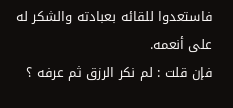فاستعدوا للقائه بعبادته والشكر له على أنعمه.
فإن قلت : لم نكر الرزق ثم عرفه ؟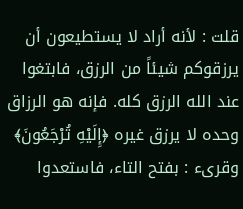قلت : لأنه أراد لا يستطيعون أن يرزقوكم شيئاً من الرزق، فابتغوا عند الله الرزق كله. فإنه هو الرزاق وحده لا يرزق غيره ﴿إِلَيْهِ تُرْجَعُونَ﴾ وقرىء : بفتح التاء، فاستعدوا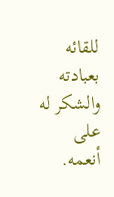للقائه بعبادته والشكر له على أنعمه.